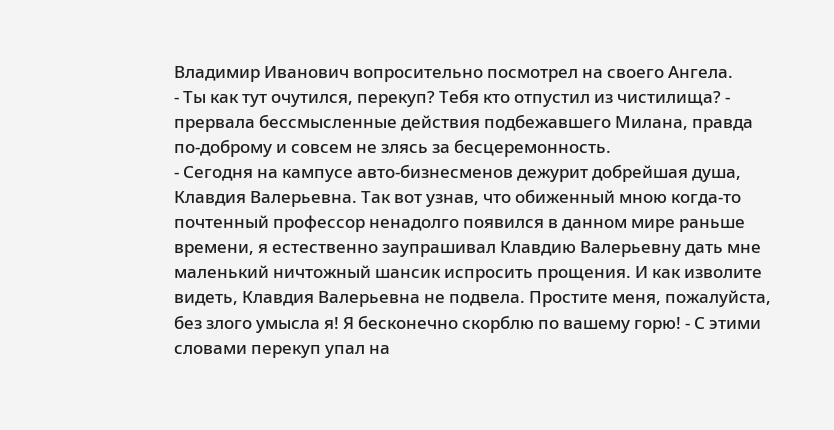Владимир Иванович вопросительно посмотрел на своего Ангела.
- Ты как тут очутился, перекуп? Тебя кто отпустил из чистилища? - прервала бессмысленные действия подбежавшего Милана, правда по-доброму и совсем не злясь за бесцеремонность.
- Сегодня на кампусе авто-бизнесменов дежурит добрейшая душа, Клавдия Валерьевна. Так вот узнав, что обиженный мною когда-то почтенный профессор ненадолго появился в данном мире раньше времени, я естественно заупрашивал Клавдию Валерьевну дать мне маленький ничтожный шансик испросить прощения. И как изволите видеть, Клавдия Валерьевна не подвела. Простите меня, пожалуйста, без злого умысла я! Я бесконечно скорблю по вашему горю! - С этими словами перекуп упал на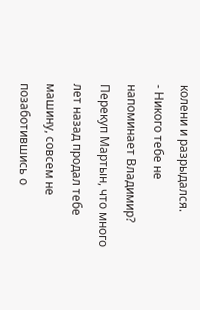колени и разрыдался.
- Никого тебе не напоминает Владимир? Перекуп Мартын, что много лет назад продал тебе машину, совсем не позаботившись о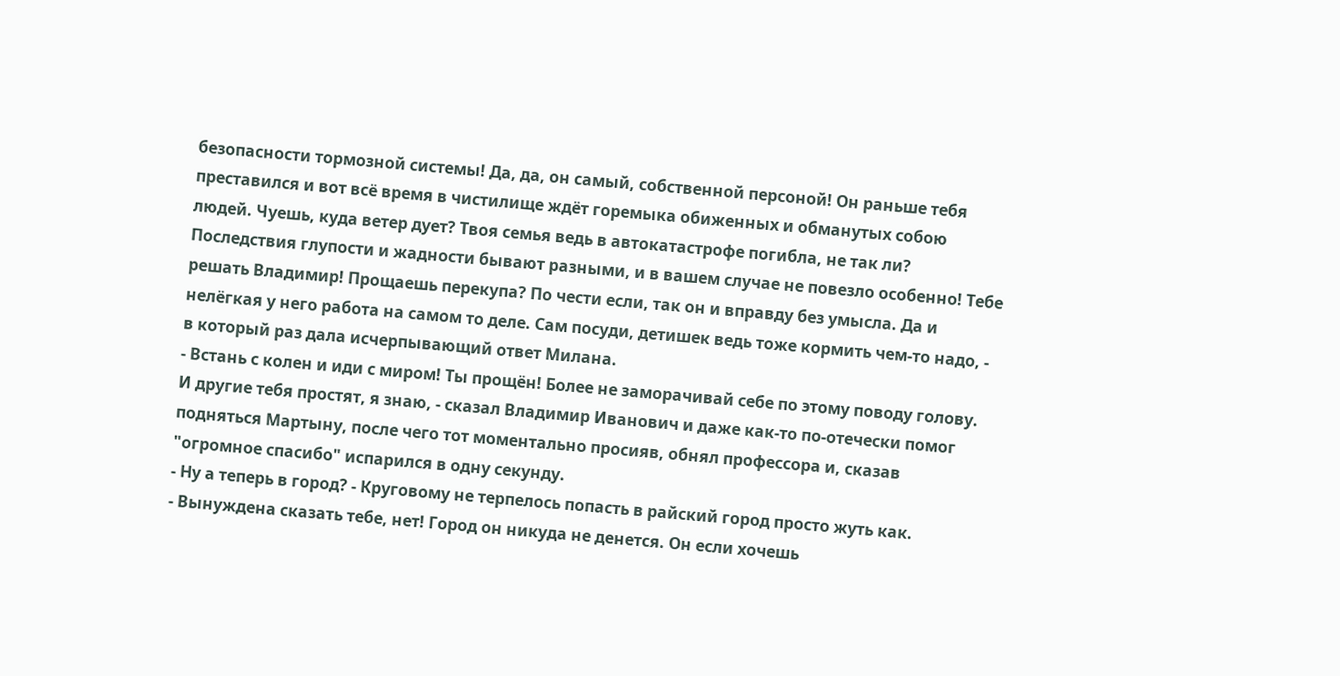безопасности тормозной системы! Да, да, он самый, собственной персоной! Он раньше тебя преставился и вот всё время в чистилище ждёт горемыка обиженных и обманутых собою людей. Чуешь, куда ветер дует? Твоя семья ведь в автокатастрофе погибла, не так ли? Последствия глупости и жадности бывают разными, и в вашем случае не повезло особенно! Тебе решать Владимир! Прощаешь перекупа? По чести если, так он и вправду без умысла. Да и нелёгкая у него работа на самом то деле. Сам посуди, детишек ведь тоже кормить чем-то надо, - в который раз дала исчерпывающий ответ Милана.
- Встань с колен и иди с миром! Ты прощён! Более не заморачивай себе по этому поводу голову. И другие тебя простят, я знаю, - сказал Владимир Иванович и даже как-то по-отечески помог подняться Мартыну, после чего тот моментально просияв, обнял профессора и, сказав "огромное спасибо" испарился в одну секунду.
- Ну а теперь в город? - Круговому не терпелось попасть в райский город просто жуть как.
- Вынуждена сказать тебе, нет! Город он никуда не денется. Он если хочешь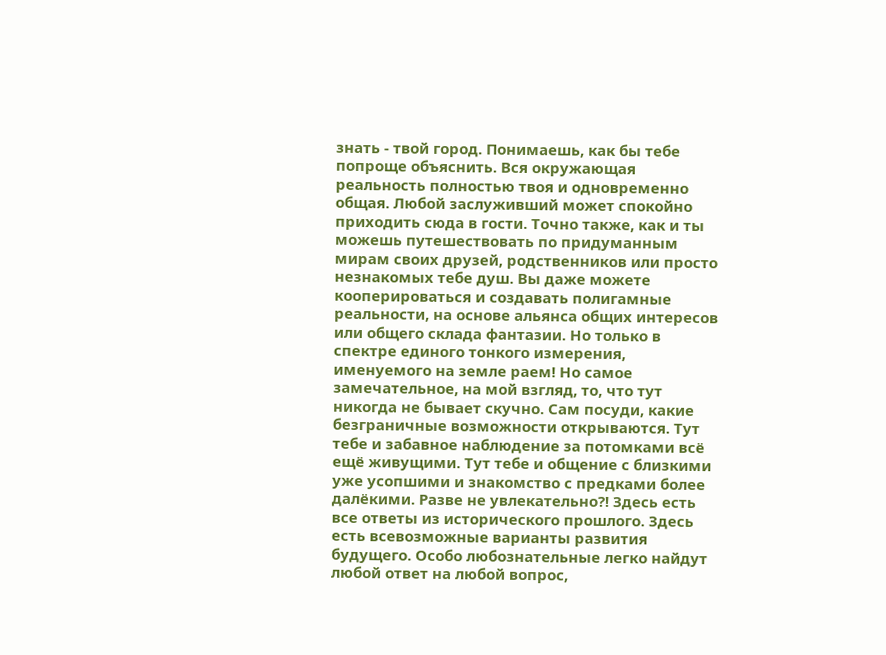знать - твой город. Понимаешь, как бы тебе попроще объяснить. Вся окружающая реальность полностью твоя и одновременно общая. Любой заслуживший может спокойно приходить сюда в гости. Точно также, как и ты можешь путешествовать по придуманным мирам своих друзей, родственников или просто незнакомых тебе душ. Вы даже можете кооперироваться и создавать полигамные реальности, на основе альянса общих интересов или общего склада фантазии. Но только в спектре единого тонкого измерения, именуемого на земле раем! Но самое замечательное, на мой взгляд, то, что тут никогда не бывает скучно. Сам посуди, какие безграничные возможности открываются. Тут тебе и забавное наблюдение за потомками всё ещё живущими. Тут тебе и общение с близкими уже усопшими и знакомство с предками более далёкими. Разве не увлекательно?! Здесь есть все ответы из исторического прошлого. Здесь есть всевозможные варианты развития будущего. Особо любознательные легко найдут любой ответ на любой вопрос,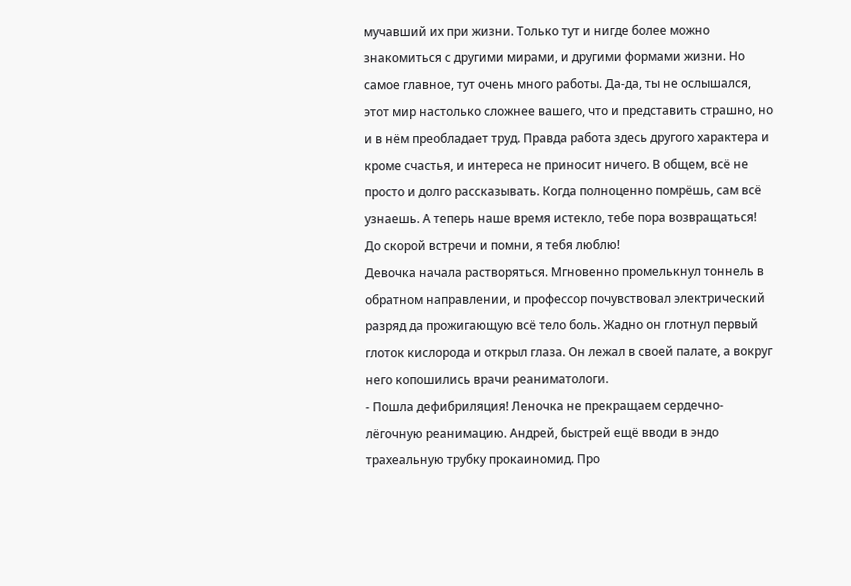мучавший их при жизни. Только тут и нигде более можно знакомиться с другими мирами, и другими формами жизни. Но самое главное, тут очень много работы. Да-да, ты не ослышался, этот мир настолько сложнее вашего, что и представить страшно, но и в нём преобладает труд. Правда работа здесь другого характера и кроме счастья, и интереса не приносит ничего. В общем, всё не просто и долго рассказывать. Когда полноценно помрёшь, сам всё узнаешь. А теперь наше время истекло, тебе пора возвращаться! До скорой встречи и помни, я тебя люблю!
Девочка начала растворяться. Мгновенно промелькнул тоннель в обратном направлении, и профессор почувствовал электрический разряд да прожигающую всё тело боль. Жадно он глотнул первый глоток кислорода и открыл глаза. Он лежал в своей палате, а вокруг него копошились врачи реаниматологи.
- Пошла дефибриляция! Леночка не прекращаем сердечно-лёгочную реанимацию. Андрей, быстрей ещё вводи в эндо трахеальную трубку прокаиномид. Про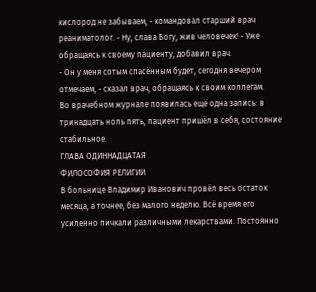кислород не забываем, - командовал старший врач реаниматолог. - Ну, слава Богу, жив человечек! - Уже обращаясь к своему пациенту, добавил врач.
- Он у меня сотым спасённым будет, сегодня вечером отмечаем, - сказал врач, обращаясь к своим коллегам.
Во врачебном журнале появилась ещё одна запись: в тринадцать ноль пять, пациент пришёл в себя, состояние стабильное.
ГЛАВА ОДИННАДЦАТАЯ
ФИЛОСОФИЯ РЕЛИГИИ
В больнице Владимир Иванович провёл весь остаток месяца, а точнее, без малого неделю. Всё время его усиленно пичкали различными лекарствами. Постоянно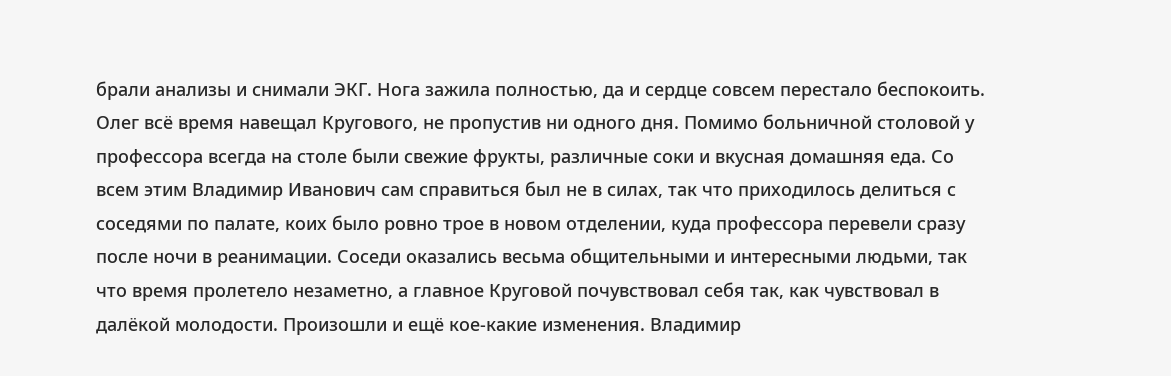брали анализы и снимали ЭКГ. Нога зажила полностью, да и сердце совсем перестало беспокоить. Олег всё время навещал Кругового, не пропустив ни одного дня. Помимо больничной столовой у профессора всегда на столе были свежие фрукты, различные соки и вкусная домашняя еда. Со всем этим Владимир Иванович сам справиться был не в силах, так что приходилось делиться с соседями по палате, коих было ровно трое в новом отделении, куда профессора перевели сразу после ночи в реанимации. Соседи оказались весьма общительными и интересными людьми, так что время пролетело незаметно, а главное Круговой почувствовал себя так, как чувствовал в далёкой молодости. Произошли и ещё кое-какие изменения. Владимир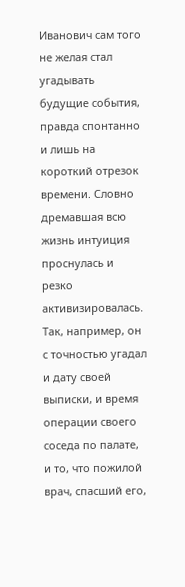Иванович сам того не желая стал угадывать будущие события, правда спонтанно и лишь на короткий отрезок времени. Словно дремавшая всю жизнь интуиция проснулась и резко активизировалась. Так, например, он с точностью угадал и дату своей выписки, и время операции своего соседа по палате, и то, что пожилой врач, спасший его,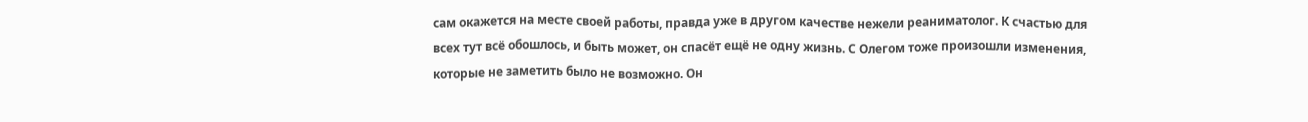сам окажется на месте своей работы, правда уже в другом качестве нежели реаниматолог. К счастью для всех тут всё обошлось, и быть может, он спасёт ещё не одну жизнь. С Олегом тоже произошли изменения, которые не заметить было не возможно. Он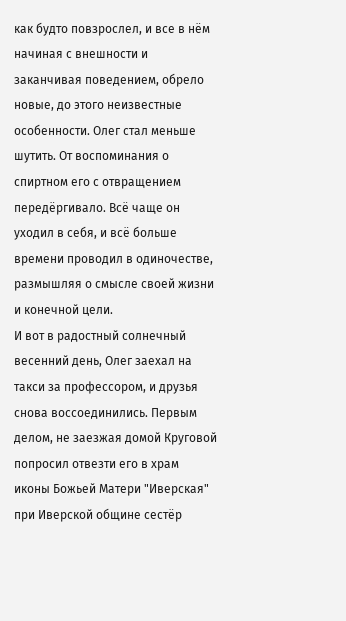как будто повзрослел, и все в нём начиная с внешности и заканчивая поведением, обрело новые, до этого неизвестные особенности. Олег стал меньше шутить. От воспоминания о спиртном его с отвращением передёргивало. Всё чаще он уходил в себя, и всё больше времени проводил в одиночестве, размышляя о смысле своей жизни и конечной цели.
И вот в радостный солнечный весенний день, Олег заехал на такси за профессором, и друзья снова воссоединились. Первым делом, не заезжая домой Круговой попросил отвезти его в храм иконы Божьей Матери "Иверская" при Иверской общине сестёр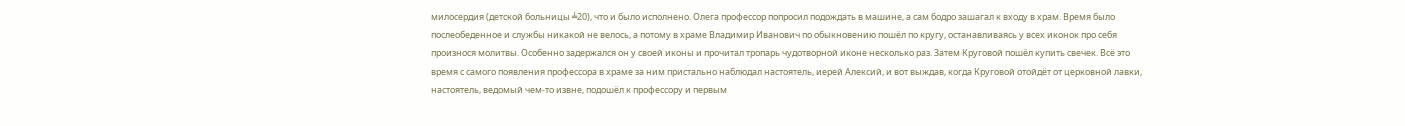милосердия (детской больницы ╧20), что и было исполнено. Олега профессор попросил подождать в машине, а сам бодро зашагал к входу в храм. Время было послеобеденное и службы никакой не велось, а потому в храме Владимир Иванович по обыкновению пошёл по кругу, останавливаясь у всех иконок про себя произнося молитвы. Особенно задержался он у своей иконы и прочитал тропарь чудотворной иконе несколько раз. Затем Круговой пошёл купить свечек. Всё это время с самого появления профессора в храме за ним пристально наблюдал настоятель, иерей Алексий, и вот выждав, когда Круговой отойдёт от церковной лавки, настоятель, ведомый чем-то извне, подошёл к профессору и первым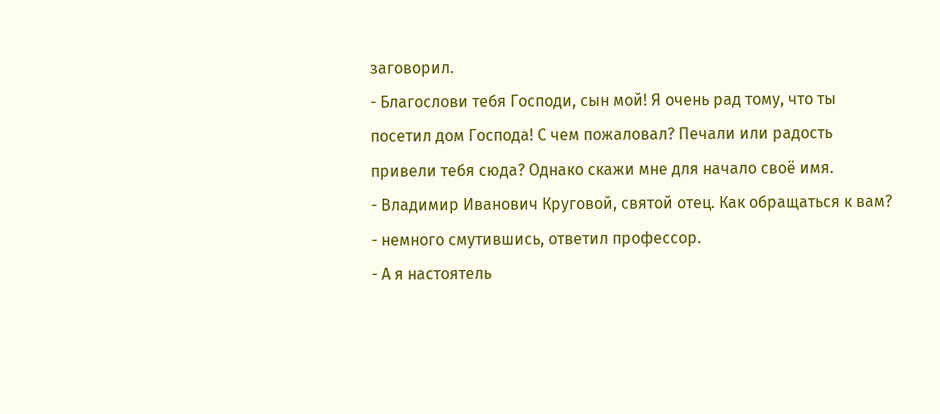заговорил.
- Благослови тебя Господи, сын мой! Я очень рад тому, что ты посетил дом Господа! С чем пожаловал? Печали или радость привели тебя сюда? Однако скажи мне для начало своё имя.
- Владимир Иванович Круговой, святой отец. Как обращаться к вам? - немного смутившись, ответил профессор.
- А я настоятель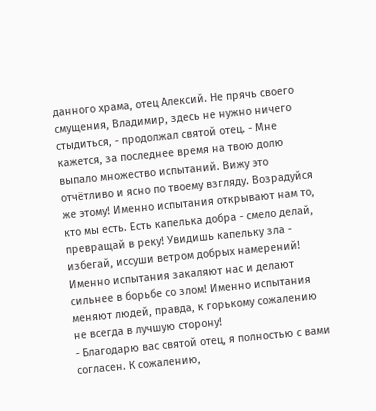данного храма, отец Алексий. Не прячь своего смущения, Владимир, здесь не нужно ничего стыдиться, - продолжал святой отец. - Мне кажется, за последнее время на твою долю выпало множество испытаний. Вижу это отчётливо и ясно по твоему взгляду. Возрадуйся же этому! Именно испытания открывают нам то, кто мы есть. Есть капелька добра - смело делай, превращай в реку! Увидишь капельку зла - избегай, иссуши ветром добрых намерений! Именно испытания закаляют нас и делают сильнее в борьбе со злом! Именно испытания меняют людей, правда, к горькому сожалению не всегда в лучшую сторону!
- Благодарю вас святой отец, я полностью с вами согласен. К сожалению,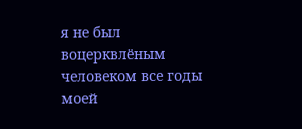я не был воцерквлёным человеком все годы моей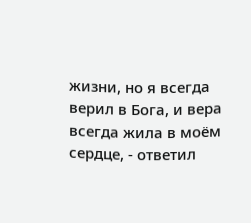жизни, но я всегда верил в Бога, и вера всегда жила в моём сердце, - ответил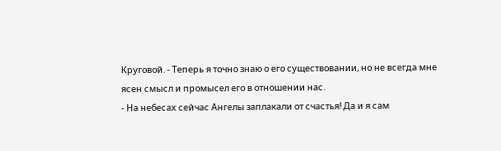Круговой. - Теперь я точно знаю о его существовании, но не всегда мне ясен смысл и промысел его в отношении нас.
- На небесах сейчас Ангелы заплакали от счастья! Да и я сам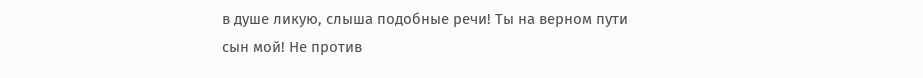в душе ликую, слыша подобные речи! Ты на верном пути сын мой! Не против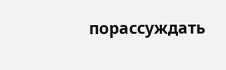порассуждать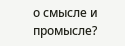о смысле и промысле?